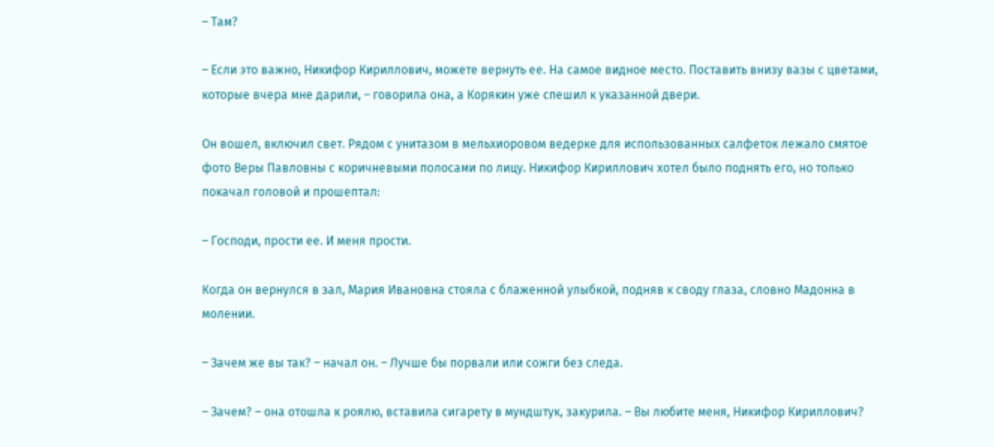– Там?

– Если это важно, Никифор Кириллович, можете вернуть ее. На самое видное место. Поставить внизу вазы с цветами, которые вчера мне дарили, – говорила она, а Корякин уже спешил к указанной двери.

Он вошел, включил свет. Рядом с унитазом в мельхиоровом ведерке для использованных салфеток лежало смятое фото Веры Павловны с коричневыми полосами по лицу. Никифор Кириллович хотел было поднять его, но только покачал головой и прошептал:

– Господи, прости ее. И меня прости.

Когда он вернулся в зал, Мария Ивановна стояла с блаженной улыбкой, подняв к своду глаза, словно Мадонна в молении.

– Зачем же вы так? – начал он. – Лучше бы порвали или сожги без следа.

– Зачем? – она отошла к роялю, вставила сигарету в мундштук, закурила. – Вы любите меня, Никифор Кириллович?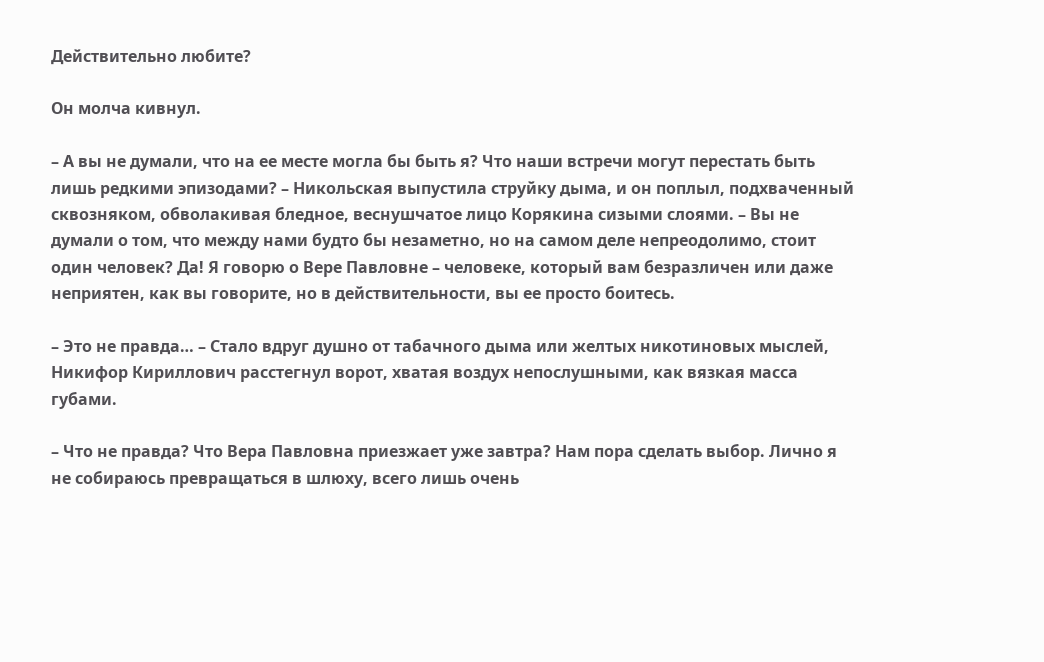Действительно любите?

Он молча кивнул.

– А вы не думали, что на ее месте могла бы быть я? Что наши встречи могут перестать быть лишь редкими эпизодами? – Никольская выпустила струйку дыма, и он поплыл, подхваченный сквозняком, обволакивая бледное, веснушчатое лицо Корякина сизыми слоями. – Вы не думали о том, что между нами будто бы незаметно, но на самом деле непреодолимо, стоит один человек? Да! Я говорю о Вере Павловне – человеке, который вам безразличен или даже неприятен, как вы говорите, но в действительности, вы ее просто боитесь.

– Это не правда… – Стало вдруг душно от табачного дыма или желтых никотиновых мыслей, Никифор Кириллович расстегнул ворот, хватая воздух непослушными, как вязкая масса губами.

– Что не правда? Что Вера Павловна приезжает уже завтра? Нам пора сделать выбор. Лично я не собираюсь превращаться в шлюху, всего лишь очень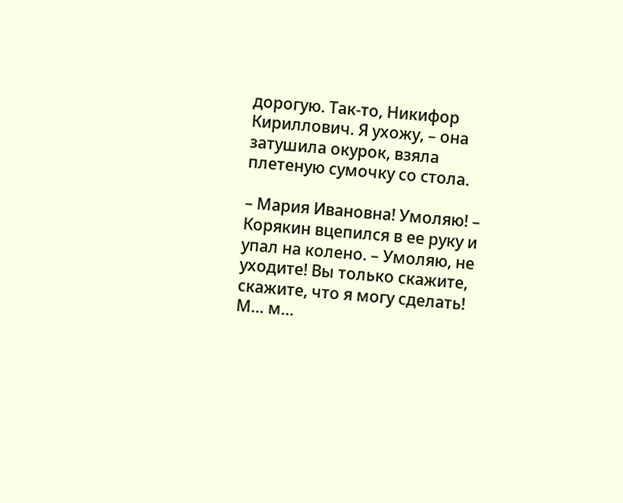дорогую. Так-то, Никифор Кириллович. Я ухожу, – она затушила окурок, взяла плетеную сумочку со стола.

– Мария Ивановна! Умоляю! – Корякин вцепился в ее руку и упал на колено. – Умоляю, не уходите! Вы только скажите, скажите, что я могу сделать! М… м…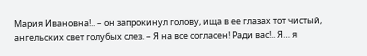Мария Ивановна!.. – он запрокинул голову, ища в ее глазах тот чистый, ангельских свет голубых слез. – Я на все согласен! Ради вас!.. Я… я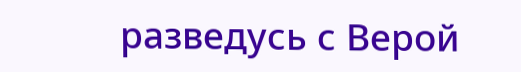разведусь с Верой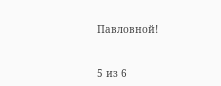Павловной!



5 из 6